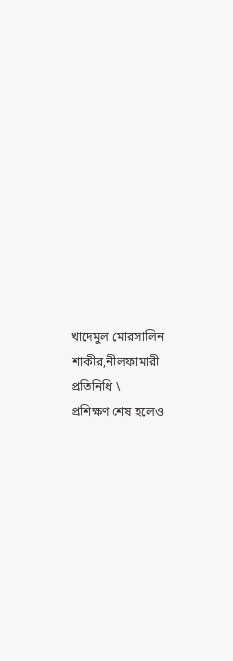খাদেমুল মোরসালিন শাকীর,নীলফামারী প্রতিনিধি \
প্রশিক্ষণ শেষ হলেও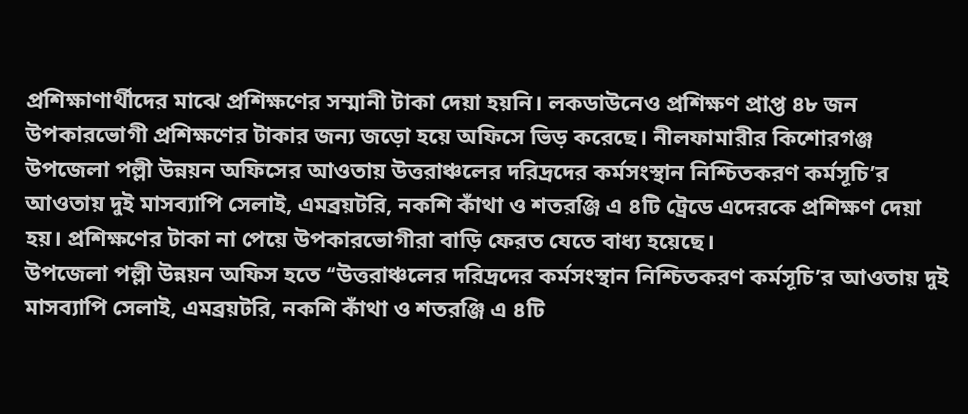প্রশিক্ষাণার্থীদের মাঝে প্রশিক্ষণের সম্মানী টাকা দেয়া হয়নি। লকডাউনেও প্রশিক্ষণ প্রাপ্ত ৪৮ জন উপকারভোগী প্রশিক্ষণের টাকার জন্য জড়ো হয়ে অফিসে ভিড় করেছে। নীলফামারীর কিশোরগঞ্জ উপজেলা পল্লী উন্নয়ন অফিসের আওতায় উত্তরাঞ্চলের দরিদ্রদের কর্মসংস্থান নিশ্চিতকরণ কর্মসূচি’র আওতায় দুই মাসব্যাপি সেলাই, এমব্রয়টরি, নকশি কাঁথা ও শতরঞ্জি এ ৪টি ট্রেডে এদেরকে প্রশিক্ষণ দেয়া হয়। প্রশিক্ষণের টাকা না পেয়ে উপকারভোগীরা বাড়ি ফেরত যেতে বাধ্য হয়েছে।
উপজেলা পল্লী উন্নয়ন অফিস হতে ‘‘উত্তরাঞ্চলের দরিদ্রদের কর্মসংস্থান নিশ্চিতকরণ কর্মসূচি’র আওতায় দুই মাসব্যাপি সেলাই, এমব্রয়টরি, নকশি কাঁথা ও শতরঞ্জি এ ৪টি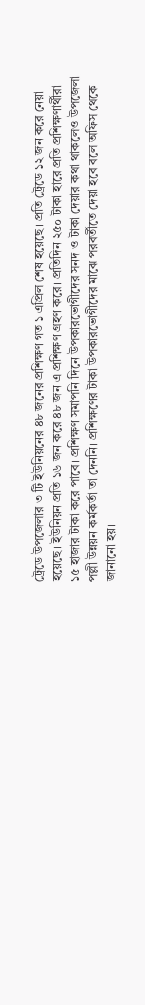ট্রেডে উপজেলার ৩ টি ইউনিয়নের ৪৮ জনের প্রশিক্ষণ গত ১ এপ্রিল শেষ হয়েছে। প্রতি ট্রেডে ১২ জন করে নেয়া হয়েছে। ইউনিয়ন প্রতি ১৬ জন করে ৪৮ জন এ প্রশিক্ষণ গ্রহণ করে। প্রতিদিন ২৫০ টাকা হারে প্রতি প্রশিক্ষণার্থীরা ১৫ হাজার টাকা করে পাবে। প্রশিক্ষণ সমাপনি দিনে উপকারভোগীদের সনদ ও টাকা দেয়ার কথা থাকলেও উপজেলা পল্লী উন্নয়ন কর্মকর্তা তা দেননি। প্রশিক্ষণের টাকা উপকারভোগীদের মাঝে পরবর্তীতে দেয়া হবে বলে অফিস থেকে জানানো হয়।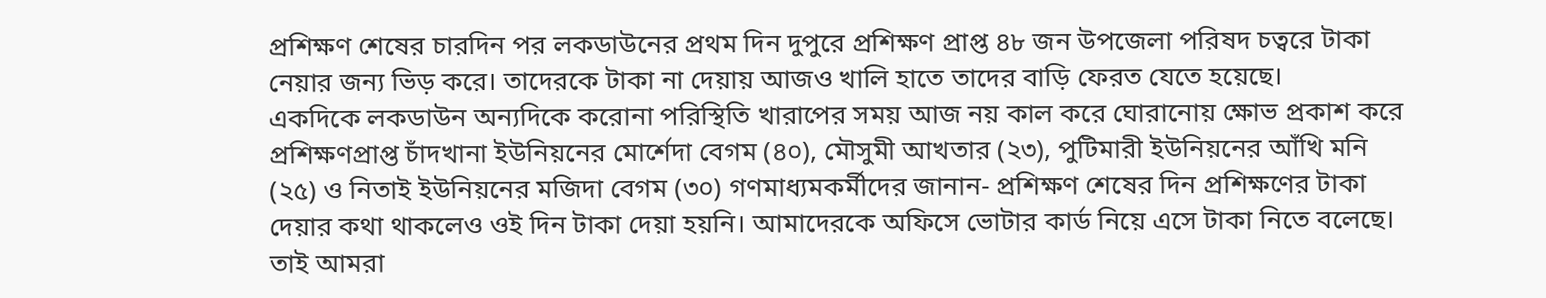প্রশিক্ষণ শেষের চারদিন পর লকডাউনের প্রথম দিন দুপুরে প্রশিক্ষণ প্রাপ্ত ৪৮ জন উপজেলা পরিষদ চত্বরে টাকা নেয়ার জন্য ভিড় করে। তাদেরকে টাকা না দেয়ায় আজও খালি হাতে তাদের বাড়ি ফেরত যেতে হয়েছে।
একদিকে লকডাউন অন্যদিকে করোনা পরিস্থিতি খারাপের সময় আজ নয় কাল করে ঘোরানোয় ক্ষোভ প্রকাশ করে প্রশিক্ষণপ্রাপ্ত চাঁদখানা ইউনিয়নের মোর্শেদা বেগম (৪০), মৌসুমী আখতার (২৩), পুটিমারী ইউনিয়নের আঁখি মনি (২৫) ও নিতাই ইউনিয়নের মজিদা বেগম (৩০) গণমাধ্যমকর্মীদের জানান- প্রশিক্ষণ শেষের দিন প্রশিক্ষণের টাকা দেয়ার কথা থাকলেও ওই দিন টাকা দেয়া হয়নি। আমাদেরকে অফিসে ভোটার কার্ড নিয়ে এসে টাকা নিতে বলেছে। তাই আমরা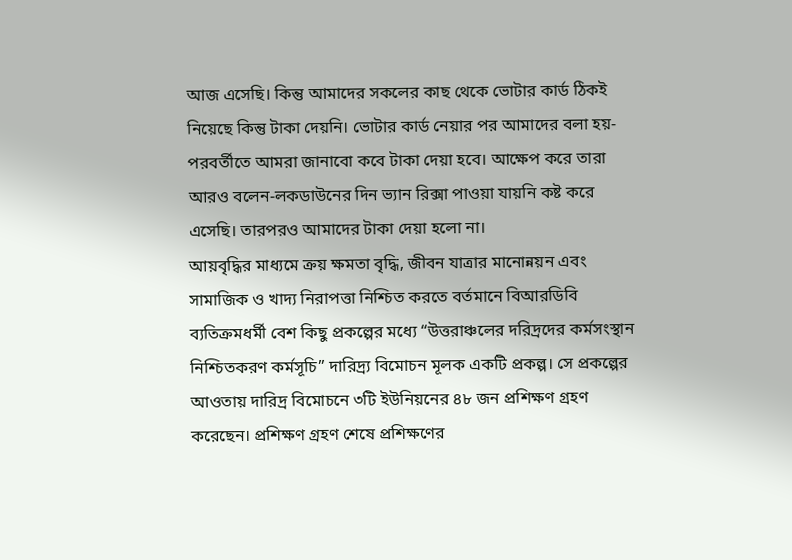আজ এসেছি। কিন্তু আমাদের সকলের কাছ থেকে ভোটার কার্ড ঠিকই নিয়েছে কিন্তু টাকা দেয়নি। ভোটার কার্ড নেয়ার পর আমাদের বলা হয়-পরবর্তীতে আমরা জানাবো কবে টাকা দেয়া হবে। আক্ষেপ করে তারা আরও বলেন-লকডাউনের দিন ভ্যান রিক্সা পাওয়া যায়নি কষ্ট করে এসেছি। তারপরও আমাদের টাকা দেয়া হলো না।
আয়বৃদ্ধির মাধ্যমে ক্রয় ক্ষমতা বৃদ্ধি, জীবন যাত্রার মানোন্নয়ন এবং সামাজিক ও খাদ্য নিরাপত্তা নিশ্চিত করতে বর্তমানে বিআরডিবি ব্যতিক্রমধর্মী বেশ কিছু প্রকল্পের মধ্যে “উত্তরাঞ্চলের দরিদ্রদের কর্মসংস্থান নিশ্চিতকরণ কর্মসূচি” দারিদ্র্য বিমোচন মূলক একটি প্রকল্প। সে প্রকল্পের আওতায় দারিদ্র বিমোচনে ৩টি ইউনিয়নের ৪৮ জন প্রশিক্ষণ গ্রহণ করেছেন। প্রশিক্ষণ গ্রহণ শেষে প্রশিক্ষণের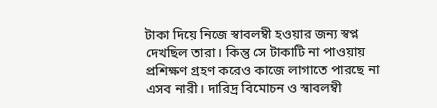টাকা দিয়ে নিজে স্বাবলম্বী হওয়ার জন্য স্বপ্ন দেখছিল তারা। কিন্তু সে টাকাটি না পাওয়ায় প্রশিক্ষণ গ্রহণ করেও কাজে লাগাতে পারছে না এসব নারী। দারিদ্র বিমোচন ও স্বাবলম্বী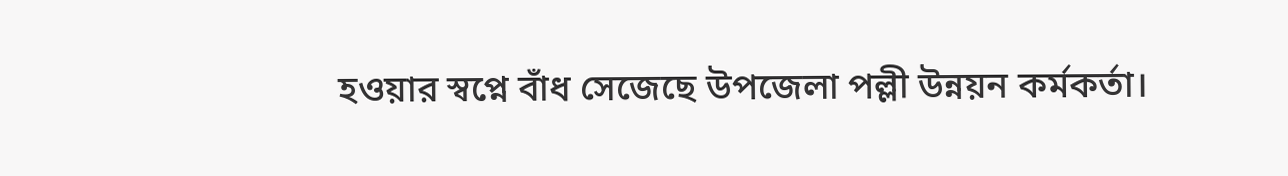হওয়ার স্বপ্নে বাঁধ সেজেছে উপজেলা পল্লী উন্নয়ন কর্মকর্তা।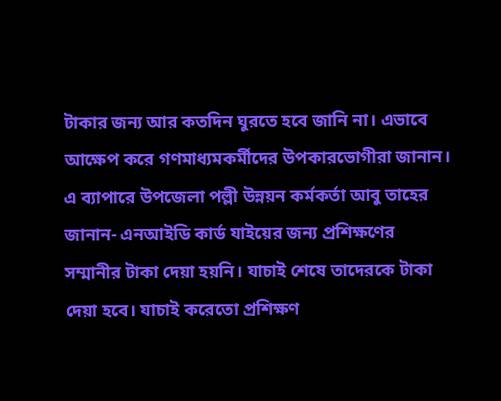টাকার জন্য আর কতদিন ঘুরতে হবে জানি না। এভাবে আক্ষেপ করে গণমাধ্যমকর্মীদের উপকারভোগীরা জানান।
এ ব্যাপারে উপজেলা পল্লী উন্নয়ন কর্মকর্তা আবু তাহের জানান- এনআইডি কার্ড যাইয়ের জন্য প্রশিক্ষণের সম্মানীর টাকা দেয়া হয়নি। যাচাই শেষে তাদেরকে টাকা দেয়া হবে। যাচাই করেতো প্রশিক্ষণ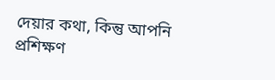দেয়ার কথা, কিন্তু আপনি প্রশিক্ষণ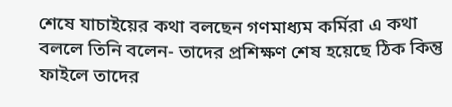শেষে যাচাইয়ের কথা বলছেন গণমাধ্যম কর্মিরা এ কথা বললে তিনি বলেন- তাদের প্রশিক্ষণ শেষ হয়েছে ঠিক কিন্তু ফাইলে তাদের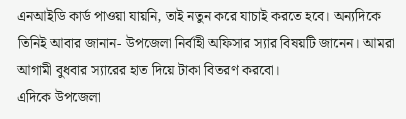এনআইডি কার্ড পাওয়া যায়নি, তাই নতুন করে যাচাই করতে হবে। অন্যদিকে তিনিই আবার জানান- উপজেলা নির্বাহী অফিসার স্যার বিষয়টি জানেন। আমরা আগামী বুধবার স্যারের হাত দিয়ে টাকা বিতরণ করবো।
এদিকে উপজেলা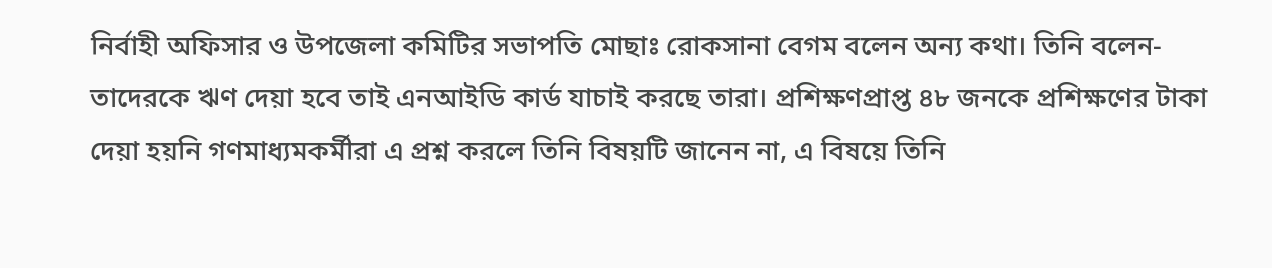নির্বাহী অফিসার ও উপজেলা কমিটির সভাপতি মোছাঃ রোকসানা বেগম বলেন অন্য কথা। তিনি বলেন- তাদেরকে ঋণ দেয়া হবে তাই এনআইডি কার্ড যাচাই করছে তারা। প্রশিক্ষণপ্রাপ্ত ৪৮ জনকে প্রশিক্ষণের টাকা দেয়া হয়নি গণমাধ্যমকর্মীরা এ প্রশ্ন করলে তিনি বিষয়টি জানেন না, এ বিষয়ে তিনি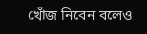খোঁজ নিবেন বলেও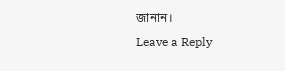জানান।
Leave a Reply